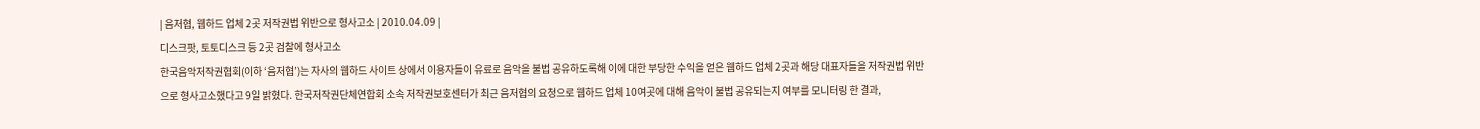| 음저협, 웹하드 업체 2곳 저작권법 위반으로 형사고소 | 2010.04.09 |
디스크팟, 토토디스크 등 2곳 검찰에 형사고소
한국음악저작권협회(이하 ‘음저협’)는 자사의 웹하드 사이트 상에서 이용자들이 유료로 음악을 불법 공유하도록해 이에 대한 부당한 수익을 얻은 웹하드 업체 2곳과 해당 대표자들을 저작권법 위반으로 형사고소했다고 9일 밝혔다. 한국저작권단체연합회 소속 저작권보호센터가 최근 음저협의 요청으로 웹하드 업체 10여곳에 대해 음악이 불법 공유되는지 여부를 모니터링 한 결과,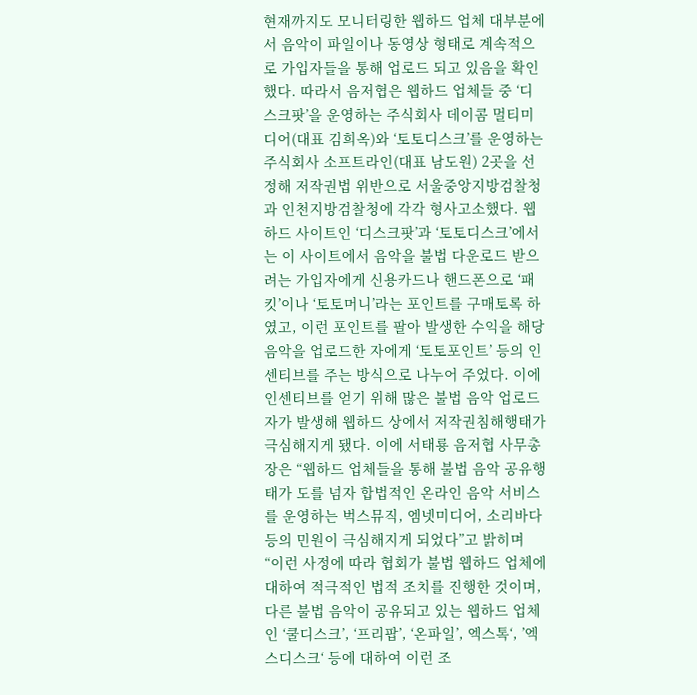현재까지도 모니터링한 웹하드 업체 대부분에서 음악이 파일이나 동영상 형태로 계속적으로 가입자들을 통해 업로드 되고 있음을 확인했다. 따라서 음저협은 웹하드 업체들 중 ‘디스크팟’을 운영하는 주식회사 데이콤 멀티미디어(대표 김희옥)와 ‘토토디스크’를 운영하는 주식회사 소프트라인(대표 남도원) 2곳을 선정해 저작권법 위반으로 서울중앙지방검찰청과 인천지방검찰청에 각각 형사고소했다. 웹하드 사이트인 ‘디스크팟’과 ‘토토디스크’에서는 이 사이트에서 음악을 불법 다운로드 받으려는 가입자에게 신용카드나 핸드폰으로 ‘패킷’이나 ‘토토머니’라는 포인트를 구매토록 하였고, 이런 포인트를 팔아 발생한 수익을 해당 음악을 업로드한 자에게 ‘토토포인트’ 등의 인센티브를 주는 방식으로 나누어 주었다. 이에 인센티브를 얻기 위해 많은 불법 음악 업로드자가 발생해 웹하드 상에서 저작권침해행태가 극심해지게 됐다. 이에 서태룡 음저협 사무총장은 “웹하드 업체들을 통해 불법 음악 공유행태가 도를 넘자 합법적인 온라인 음악 서비스를 운영하는 벅스뮤직, 엠넷미디어, 소리바다 등의 민원이 극심해지게 되었다”고 밝히며 “이런 사정에 따라 협회가 불법 웹하드 업체에 대하여 적극적인 법적 조치를 진행한 것이며, 다른 불법 음악이 공유되고 있는 웹하드 업체인 ‘쿨디스크’, ‘프리팝’, ‘온파일’, 엑스톡‘, ’엑스디스크‘ 등에 대하여 이런 조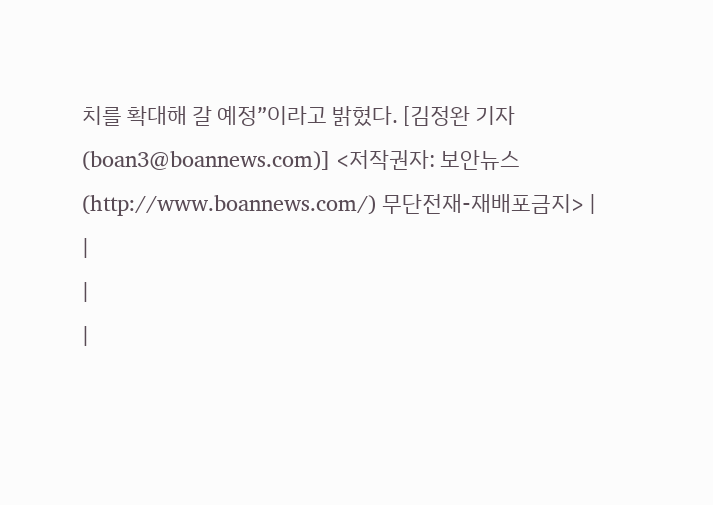치를 확대해 갈 예정”이라고 밝혔다. [김정완 기자(boan3@boannews.com)] <저작권자: 보안뉴스(http://www.boannews.com/) 무단전재-재배포금지> |
|
|
|